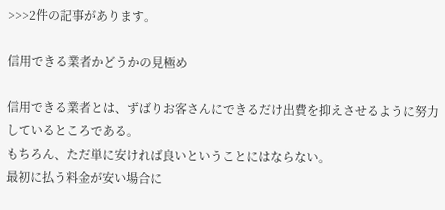>>>2件の記事があります。

信用できる業者かどうかの見極め

信用できる業者とは、ずばりお客さんにできるだけ出費を抑えさせるように努力しているところである。
もちろん、ただ単に安ければ良いということにはならない。
最初に払う料金が安い場合に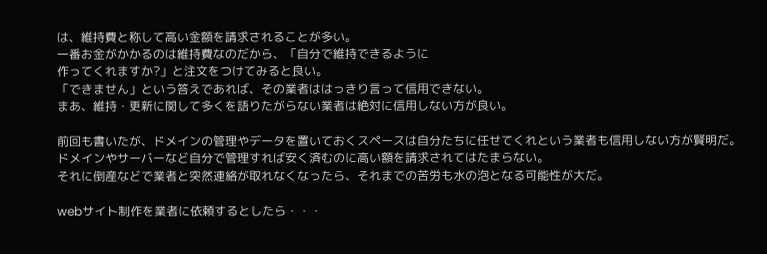は、維持費と称して高い金額を請求されることが多い。
一番お金がかかるのは維持費なのだから、「自分で維持できるように
作ってくれますか?」と注文をつけてみると良い。
「できません」という答えであれば、その業者ははっきり言って信用できない。
まあ、維持・更新に関して多くを語りたがらない業者は絶対に信用しない方が良い。

前回も書いたが、ドメインの管理やデータを置いておくスペースは自分たちに任せてくれという業者も信用しない方が賢明だ。
ドメインやサーバーなど自分で管理すれば安く済むのに高い額を請求されてはたまらない。
それに倒産などで業者と突然連絡が取れなくなったら、それまでの苦労も水の泡となる可能性が大だ。

webサイト制作を業者に依頼するとしたら・・・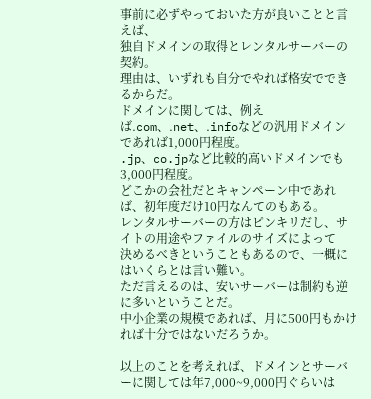事前に必ずやっておいた方が良いことと言えば、
独自ドメインの取得とレンタルサーバーの契約。
理由は、いずれも自分でやれば格安でできるからだ。
ドメインに関しては、例えば.com、.net、.infoなどの汎用ドメインであれば1,000円程度。
.jp、co.jpなど比較的高いドメインでも3,000円程度。
どこかの会社だとキャンペーン中であれば、初年度だけ10円なんてのもある。
レンタルサーバーの方はピンキリだし、サイトの用途やファイルのサイズによって
決めるべきということもあるので、一概にはいくらとは言い難い。
ただ言えるのは、安いサーバーは制約も逆に多いということだ。
中小企業の規模であれば、月に500円もかければ十分ではないだろうか。

以上のことを考えれば、ドメインとサーバーに関しては年7,000~9,000円ぐらいは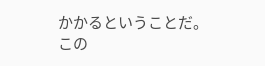かかるということだ。
この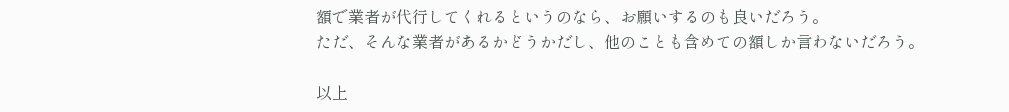額で業者が代行してくれるというのなら、お願いするのも良いだろう。
ただ、そんな業者があるかどうかだし、他のことも含めての額しか言わないだろう。

以上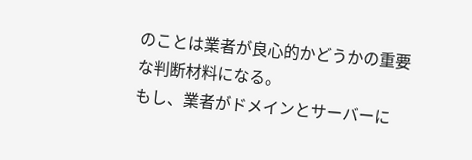のことは業者が良心的かどうかの重要な判断材料になる。
もし、業者がドメインとサーバーに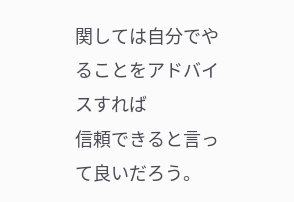関しては自分でやることをアドバイスすれば
信頼できると言って良いだろう。